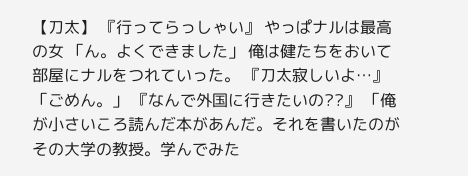【刀太】 『行ってらっしゃい』 やっぱナルは最高の女 「ん。よくできました」 俺は健たちをおいて部屋にナルをつれていった。 『刀太寂しいよ…』 「ごめん。」 『なんで外国に行きたいの??』 「俺が小さいころ読んだ本があんだ。それを書いたのがその大学の教授。学んでみた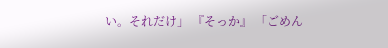い。それだけ」 『そっか』 「ごめん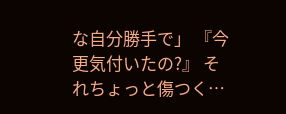な自分勝手で」 『今更気付いたの?』 それちょっと傷つく…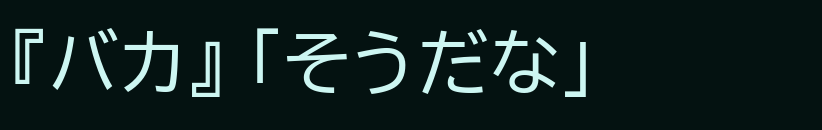『バカ』 「そうだな」